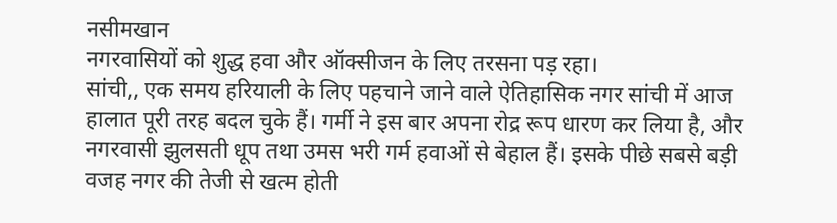नसीमखान
नगरवासियों को शुद्ध हवा और ऑक्सीजन के लिए तरसना पड़ रहा।
सांची,, एक समय हरियाली के लिए पहचाने जाने वाले ऐतिहासिक नगर सांची में आज हालात पूरी तरह बदल चुके हैं। गर्मी ने इस बार अपना रोद्र रूप धारण कर लिया है, और नगरवासी झुलसती धूप तथा उमस भरी गर्म हवाओं से बेहाल हैं। इसके पीछे सबसे बड़ी वजह नगर की तेजी से खत्म होती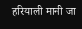हरियाली मानी जा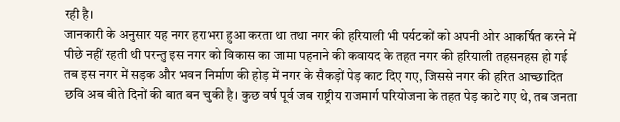रही है।
जानकारी के अनुसार यह नगर हराभरा हुआ करता था तथा नगर की हरियाली भी पर्यटकों को अपनी ओर आकर्षित करने में पीछे नहीं रहती थी परन्तु इस नगर को विकास का जामा पहनाने की कवायद के तहत नगर की हरियाली तहसनहस हो गई तब इस नगर में सड़क और भवन निर्माण की होड़ में नगर के सैकड़ों पेड़ काट दिए गए, जिससे नगर की हरित आच्छादित छवि अब बीते दिनों की बात बन चुकी है। कुछ वर्ष पूर्व जब राष्ट्रीय राजमार्ग परियोजना के तहत पेड़ काटे गए थे, तब जनता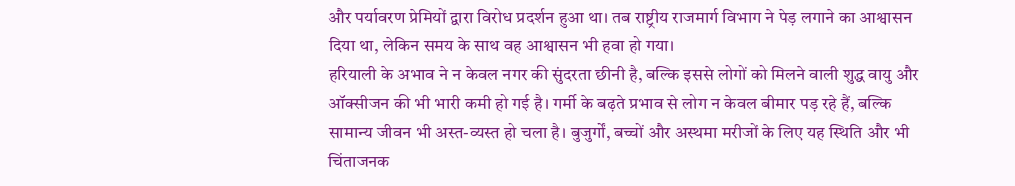और पर्यावरण प्रेमियों द्वारा विरोध प्रदर्शन हुआ था। तब राष्ट्रीय राजमार्ग विभाग ने पेड़ लगाने का आश्वासन दिया था, लेकिन समय के साथ वह आश्वासन भी हवा हो गया।
हरियाली के अभाव ने न केवल नगर की सुंदरता छीनी है, बल्कि इससे लोगों को मिलने वाली शुद्ध वायु और ऑक्सीजन की भी भारी कमी हो गई है। गर्मी के बढ़ते प्रभाव से लोग न केवल बीमार पड़ रहे हैं, बल्कि सामान्य जीवन भी अस्त-व्यस्त हो चला है। बुजुर्गों, बच्चों और अस्थमा मरीजों के लिए यह स्थिति और भी चिंताजनक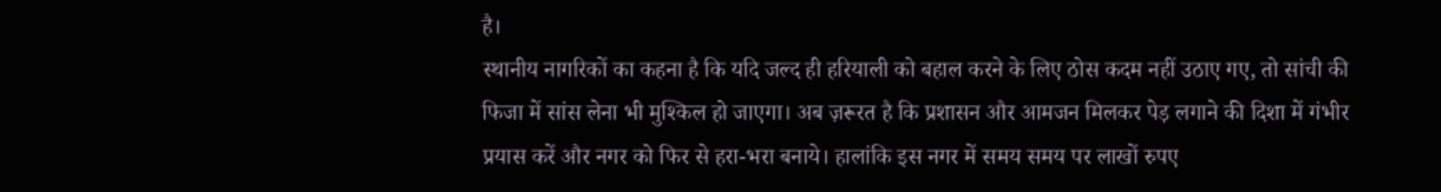है।
स्थानीय नागरिकों का कहना है कि यदि जल्द ही हरियाली को बहाल करने के लिए ठोस कदम नहीं उठाए गए, तो सांची की फिजा में सांस लेना भी मुश्किल हो जाएगा। अब ज़रूरत है कि प्रशासन और आमजन मिलकर पेड़ लगाने की दिशा में गंभीर प्रयास करें और नगर को फिर से हरा-भरा बनाये। हालांकि इस नगर में समय समय पर लाखों रुपए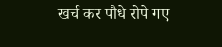खर्च कर पौधे रोपे गए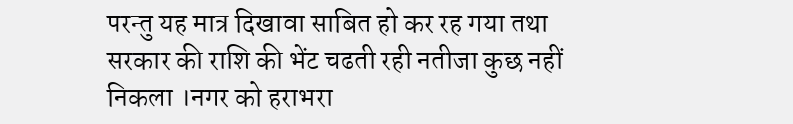परन्तु यह मात्र दिखावा साबित हो कर रह गया तथा सरकार की राशि की भेंट चढती रही नतीजा कुछ नहीं निकला ।नगर को हराभरा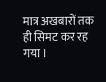मात्र अखबारों तक ही सिमट कर रह गया ।